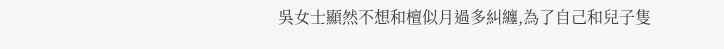吳女士顯然不想和檀似月過多糾纏,為了自己和兒子隻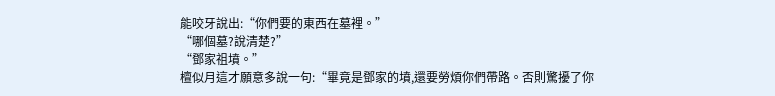能咬牙說出:“你們要的東西在墓裡。”
“哪個墓?說清楚?”
“鄧家祖墳。”
檀似月這才願意多說一句:“畢竟是鄧家的墳,還要勞煩你們帶路。否則驚擾了你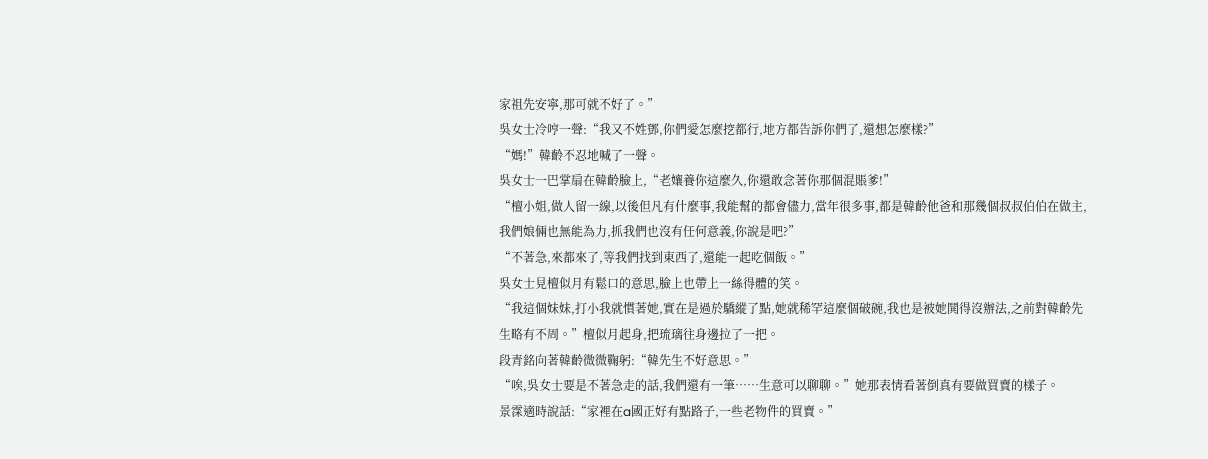家祖先安寧,那可就不好了。”
吳女士冷哼一聲:“我又不姓鄧,你們愛怎麼挖都行,地方都告訴你們了,還想怎麼樣?”
“媽!”韓齡不忍地喊了一聲。
吳女士一巴掌扇在韓齡臉上,“老孃養你這麼久,你還敢念著你那個混賬爹!”
“檀小姐,做人留一線,以後但凡有什麼事,我能幫的都會儘力,當年很多事,都是韓齡他爸和那幾個叔叔伯伯在做主,我們娘倆也無能為力,抓我們也沒有任何意義,你說是吧?”
“不著急,來都來了,等我們找到東西了,還能一起吃個飯。”
吳女士見檀似月有鬆口的意思,臉上也帶上一絲得體的笑。
“我這個妹妹,打小我就慣著她,實在是過於驕縱了點,她就稀罕這麼個破碗,我也是被她鬨得沒辦法,之前對韓齡先生略有不周。”檀似月起身,把琉璃往身邊拉了一把。
段青銘向著韓齡微微鞠躬:“韓先生不好意思。”
“唉,吳女士要是不著急走的話,我們還有一筆……生意可以聊聊。”她那表情看著倒真有要做買賣的樣子。
景霂適時說話:“家裡在a國正好有點路子,一些老物件的買賣。”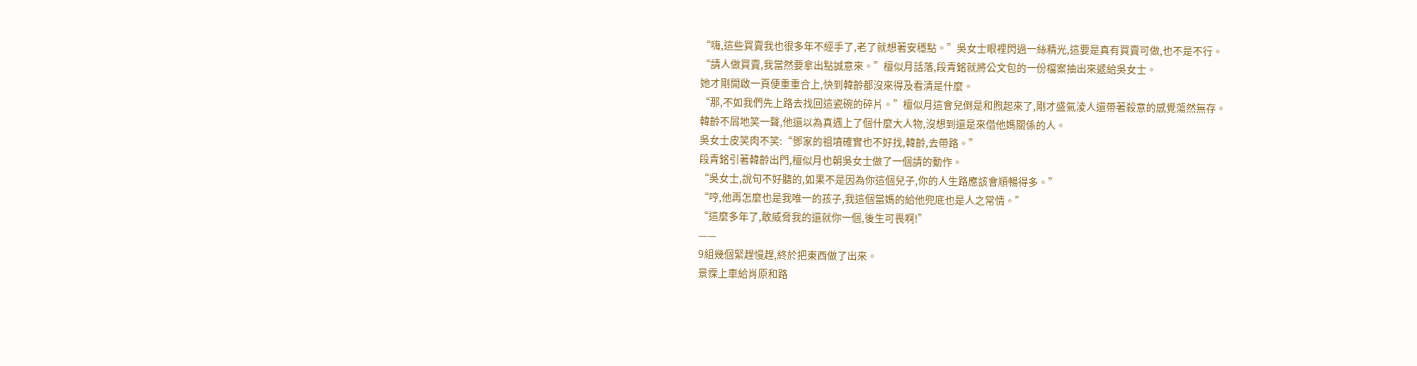“嗨,這些買賣我也很多年不經手了,老了就想著安穩點。”吳女士眼裡閃過一絲精光,這要是真有買賣可做,也不是不行。
“請人做買賣,我當然要拿出點誠意來。”檀似月話落,段青銘就將公文包的一份檔案抽出來遞給吳女士。
她才剛開啟一頁便重重合上,快到韓齡都沒來得及看清是什麼。
“那,不如我們先上路去找回這瓷碗的碎片。”檀似月這會兒倒是和煦起來了,剛才盛氣淩人還帶著殺意的感覺蕩然無存。
韓齡不屑地笑一聲,他還以為真遇上了個什麼大人物,沒想到還是來借他媽關係的人。
吳女士皮笑肉不笑:“鄧家的祖墳確實也不好找,韓齡,去帶路。”
段青銘引著韓齡出門,檀似月也朝吳女士做了一個請的動作。
“吳女士,說句不好聽的,如果不是因為你這個兒子,你的人生路應該會順暢得多。”
“哼,他再怎麼也是我唯一的孩子,我這個當媽的給他兜底也是人之常情。”
“這麼多年了,敢威脅我的還就你一個,後生可畏啊!”
——
9組幾個緊趕慢趕,終於把東西做了出來。
景霂上車給肖原和路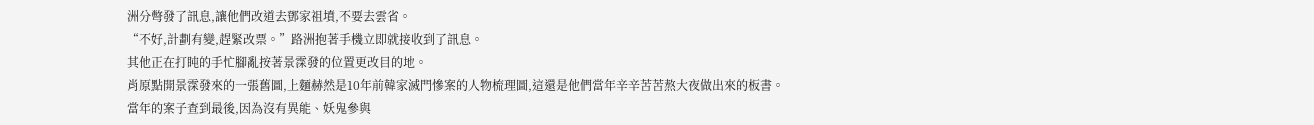洲分彆發了訊息,讓他們改道去鄧家祖墳,不要去雲省。
“不好,計劃有變,趕緊改票。”路洲抱著手機立即就接收到了訊息。
其他正在打盹的手忙腳亂按著景霂發的位置更改目的地。
肖原點開景霂發來的一張舊圖,上麵赫然是10年前韓家滅門慘案的人物梳理圖,這還是他們當年辛辛苦苦熬大夜做出來的板書。
當年的案子查到最後,因為沒有異能、妖鬼參與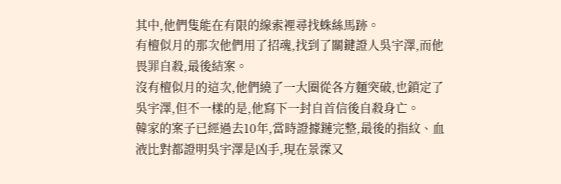其中,他們隻能在有限的線索裡尋找蛛絲馬跡。
有檀似月的那次他們用了招魂,找到了關鍵證人吳宇澤,而他畏罪自殺,最後結案。
沒有檀似月的這次,他們繞了一大圈從各方麵突破,也鎖定了吳宇澤,但不一樣的是,他寫下一封自首信後自殺身亡。
韓家的案子已經過去10年,當時證據鏈完整,最後的指紋、血液比對都證明吳宇澤是凶手,現在景霂又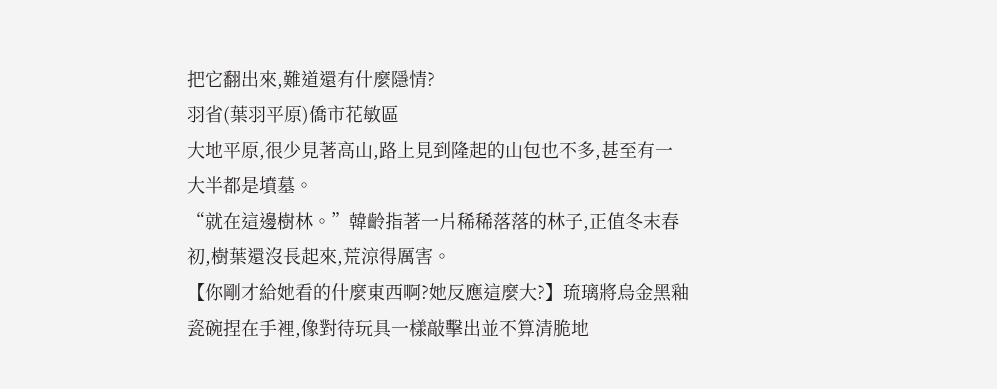把它翻出來,難道還有什麼隱情?
羽省(葉羽平原)僑市花敏區
大地平原,很少見著高山,路上見到隆起的山包也不多,甚至有一大半都是墳墓。
“就在這邊樹林。”韓齡指著一片稀稀落落的林子,正值冬末春初,樹葉還沒長起來,荒涼得厲害。
【你剛才給她看的什麼東西啊?她反應這麼大?】琉璃將烏金黑釉瓷碗捏在手裡,像對待玩具一樣敲擊出並不算清脆地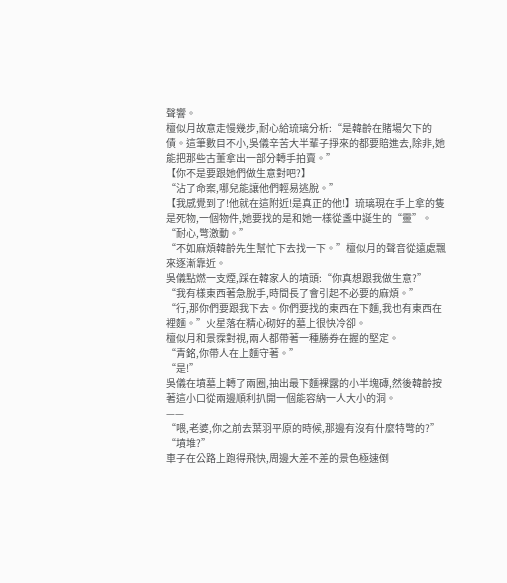聲響。
檀似月故意走慢幾步,耐心給琉璃分析:“是韓齡在賭場欠下的債。這筆數目不小,吳儀辛苦大半輩子掙來的都要賠進去,除非,她能把那些古董拿出一部分轉手拍賣。”
【你不是要跟她們做生意對吧?】
“沾了命案,哪兒能讓他們輕易逃脫。”
【我感覺到了!他就在這附近!是真正的他!】琉璃現在手上拿的隻是死物,一個物件,她要找的是和她一樣從盞中誕生的“靈”。
“耐心,彆激動。”
“不如麻煩韓齡先生幫忙下去找一下。”檀似月的聲音從遠處飄來逐漸靠近。
吳儀點燃一支煙,踩在韓家人的墳頭:“你真想跟我做生意?”
“我有樣東西著急脫手,時間長了會引起不必要的麻煩。”
“行,那你們要跟我下去。你們要找的東西在下麵,我也有東西在裡麵。”火星落在精心砌好的墓上很快冷卻。
檀似月和景霂對視,兩人都帶著一種勝券在握的堅定。
“青銘,你帶人在上麵守著。”
“是!”
吳儀在墳墓上轉了兩圈,抽出最下麵裸露的小半塊磚,然後韓齡按著這小口從兩邊順利扒開一個能容納一人大小的洞。
——
“喂,老婆,你之前去葉羽平原的時候,那邊有沒有什麼特彆的?”
“墳堆?”
車子在公路上跑得飛快,周邊大差不差的景色極速倒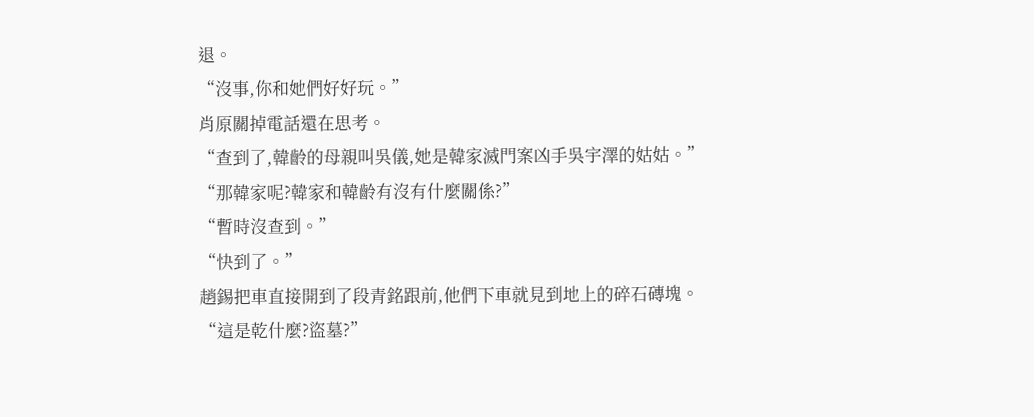退。
“沒事,你和她們好好玩。”
肖原關掉電話還在思考。
“查到了,韓齡的母親叫吳儀,她是韓家滅門案凶手吳宇澤的姑姑。”
“那韓家呢?韓家和韓齡有沒有什麼關係?”
“暫時沒查到。”
“快到了。”
趙錫把車直接開到了段青銘跟前,他們下車就見到地上的碎石磚塊。
“這是乾什麼?盜墓?”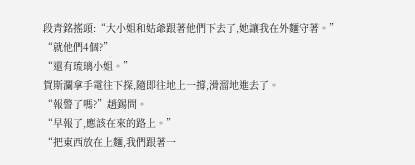段青銘搖頭:“大小姐和姑爺跟著他們下去了,她讓我在外麵守著。”
“就他們4個?”
“還有琉璃小姐。”
賀斯瀾拿手電往下探,隨即往地上一撐,滑溜地進去了。
“報警了嗎?”趙錫問。
“早報了,應該在來的路上。”
“把東西放在上麵,我們跟著一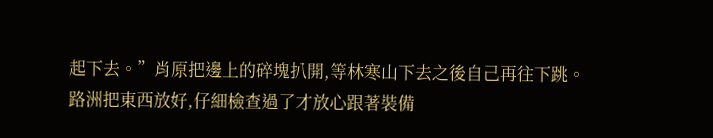起下去。”肖原把邊上的碎塊扒開,等林寒山下去之後自己再往下跳。
路洲把東西放好,仔細檢查過了才放心跟著裝備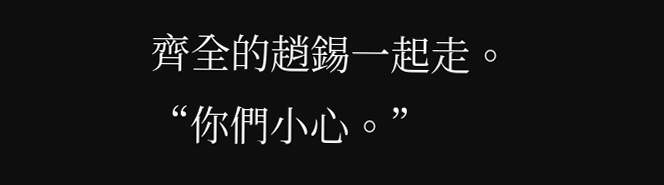齊全的趙錫一起走。
“你們小心。”